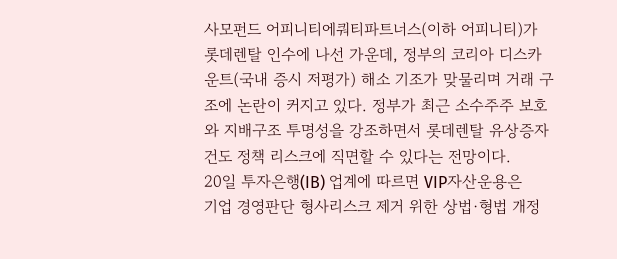사모펀드 어피니티에쿼티파트너스(이하 어피니티)가 롯데렌탈 인수에 나선 가운데, 정부의 코리아 디스카운트(국내 증시 저평가) 해소 기조가 맞물리며 거래 구조에 논란이 커지고 있다. 정부가 최근 소수주주 보호와 지배구조 투명성을 강조하면서 롯데렌탈 유상증자 건도 정책 리스크에 직면할 수 있다는 전망이다.
20일 투자은행(IB) 업계에 따르면 VIP자산운용은
기업 경영판단 형사리스크 제거 위한 상법·형법 개정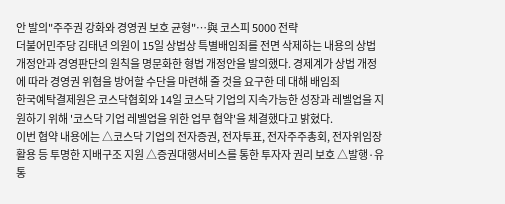안 발의"주주권 강화와 경영권 보호 균형"…與 코스피 5000 전략
더불어민주당 김태년 의원이 15일 상법상 특별배임죄를 전면 삭제하는 내용의 상법 개정안과 경영판단의 원칙을 명문화한 형법 개정안을 발의했다. 경제계가 상법 개정에 따라 경영권 위협을 방어할 수단을 마련해 줄 것을 요구한 데 대해 배임죄
한국예탁결제원은 코스닥협회와 14일 코스닥 기업의 지속가능한 성장과 레벨업을 지원하기 위해 '코스닥 기업 레벨업을 위한 업무 협약'을 체결했다고 밝혔다.
이번 협약 내용에는 △코스닥 기업의 전자증권, 전자투표, 전자주주총회, 전자위임장 활용 등 투명한 지배구조 지원 △증권대행서비스를 통한 투자자 권리 보호 △발행·유통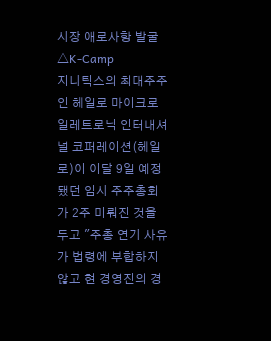시장 애로사항 발굴 △K-Camp
지니틱스의 최대주주인 헤일로 마이크로 일레트로닉 인터내셔널 코퍼레이션(헤일로)이 이달 9일 예정됐던 임시 주주총회가 2주 미뤄진 것을 두고 "주총 연기 사유가 법령에 부합하지 않고 현 경영진의 경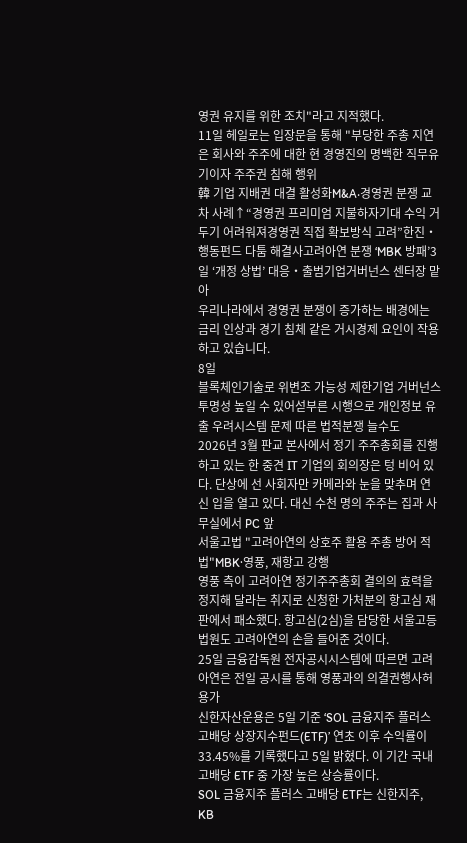영권 유지를 위한 조치"라고 지적했다.
11일 헤일로는 입장문을 통해 "부당한 주총 지연은 회사와 주주에 대한 현 경영진의 명백한 직무유기이자 주주권 침해 행위
韓 기업 지배권 대결 활성화M&A‧경영권 분쟁 교차 사례↑“경영권 프리미엄 지불하자기대 수익 거두기 어려워져경영권 직접 확보방식 고려”한진‧행동펀드 다툼 해결사고려아연 분쟁 ‘MBK 방패’3일 ‘개정 상법’ 대응‧출범기업거버넌스 센터장 맡아
우리나라에서 경영권 분쟁이 증가하는 배경에는 금리 인상과 경기 침체 같은 거시경제 요인이 작용하고 있습니다.
8일
블록체인기술로 위변조 가능성 제한기업 거버넌스 투명성 높일 수 있어섣부른 시행으로 개인정보 유출 우려시스템 문제 따른 법적분쟁 늘수도
2026년 3월 판교 본사에서 정기 주주총회를 진행하고 있는 한 중견 IT 기업의 회의장은 텅 비어 있다. 단상에 선 사회자만 카메라와 눈을 맞추며 연신 입을 열고 있다. 대신 수천 명의 주주는 집과 사무실에서 PC 앞
서울고법 "고려아연의 상호주 활용 주총 방어 적법"MBK·영풍, 재항고 강행
영풍 측이 고려아연 정기주주총회 결의의 효력을 정지해 달라는 취지로 신청한 가처분의 항고심 재판에서 패소했다. 항고심(2심)을 담당한 서울고등법원도 고려아연의 손을 들어준 것이다.
25일 금융감독원 전자공시시스템에 따르면 고려아연은 전일 공시를 통해 영풍과의 의결권행사허용가
신한자산운용은 5일 기준 ‘SOL 금융지주 플러스 고배당 상장지수펀드(ETF)’ 연초 이후 수익률이 33.45%를 기록했다고 5일 밝혔다. 이 기간 국내 고배당 ETF 중 가장 높은 상승률이다.
SOL 금융지주 플러스 고배당 ETF는 신한지주, KB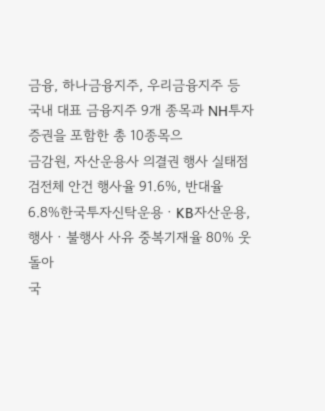금융, 하나금융지주, 우리금융지주 등 국내 대표 금융지주 9개 종목과 NH투자증권을 포함한 총 10종목으
금감원, 자산운용사 의결권 행사 실태점검전체 안건 행사율 91.6%, 반대율 6.8%한국투자신탁운용ㆍKB자산운용, 행사ㆍ불행사 사유 중복기재율 80% 웃돌아
국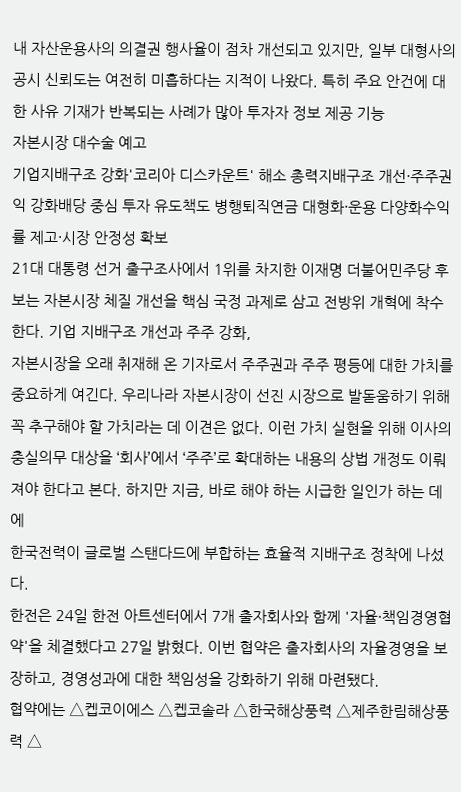내 자산운용사의 의결권 행사율이 점차 개선되고 있지만, 일부 대형사의 공시 신뢰도는 여전히 미흡하다는 지적이 나왔다. 특히 주요 안건에 대한 사유 기재가 반복되는 사례가 많아 투자자 정보 제공 기능
자본시장 대수술 예고
기업지배구조 강화'코리아 디스카운트' 해소 총력지배구조 개선·주주권익 강화배당 중심 투자 유도책도 병행퇴직연금 대형화·운용 다양화수익률 제고·시장 안정성 확보
21대 대통령 선거 출구조사에서 1위를 차지한 이재명 더불어민주당 후보는 자본시장 체질 개선을 핵심 국정 과제로 삼고 전방위 개혁에 착수한다. 기업 지배구조 개선과 주주 강화,
자본시장을 오래 취재해 온 기자로서 주주권과 주주 평등에 대한 가치를 중요하게 여긴다. 우리나라 자본시장이 선진 시장으로 발돋움하기 위해 꼭 추구해야 할 가치라는 데 이견은 없다. 이런 가치 실현을 위해 이사의 충실의무 대상을 ‘회사’에서 ‘주주’로 확대하는 내용의 상법 개정도 이뤄져야 한다고 본다. 하지만 지금, 바로 해야 하는 시급한 일인가 하는 데에
한국전력이 글로벌 스탠다드에 부합하는 효율적 지배구조 정착에 나섰다.
한전은 24일 한전 아트센터에서 7개 출자회사와 함께 '자율·책임경영협약'을 체결했다고 27일 밝혔다. 이번 협약은 출자회사의 자율경영을 보장하고, 경영성과에 대한 책임성을 강화하기 위해 마련됐다.
협약에는 △켑코이에스 △켑코솔라 △한국해상풍력 △제주한림해상풍력 △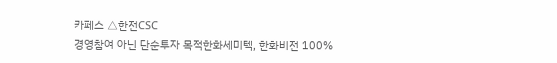카페스 △한전CSC
경영참여 아닌 단순투자 목적한화세미텍, 한화비전 100%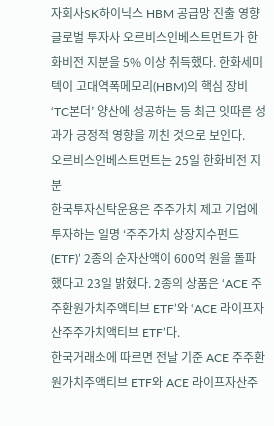자회사SK하이닉스 HBM 공급망 진출 영향
글로벌 투자사 오르비스인베스트먼트가 한화비전 지분을 5% 이상 취득했다. 한화세미텍이 고대역폭메모리(HBM)의 핵심 장비 ‘TC본더’ 양산에 성공하는 등 최근 잇따른 성과가 긍정적 영향을 끼친 것으로 보인다.
오르비스인베스트먼트는 25일 한화비전 지분
한국투자신탁운용은 주주가치 제고 기업에 투자하는 일명 ‘주주가치 상장지수펀드(ETF)’ 2종의 순자산액이 600억 원을 돌파했다고 23일 밝혔다. 2종의 상품은 ‘ACE 주주환원가치주액티브 ETF’와 ‘ACE 라이프자산주주가치액티브 ETF’다.
한국거래소에 따르면 전날 기준 ACE 주주환원가치주액티브 ETF와 ACE 라이프자산주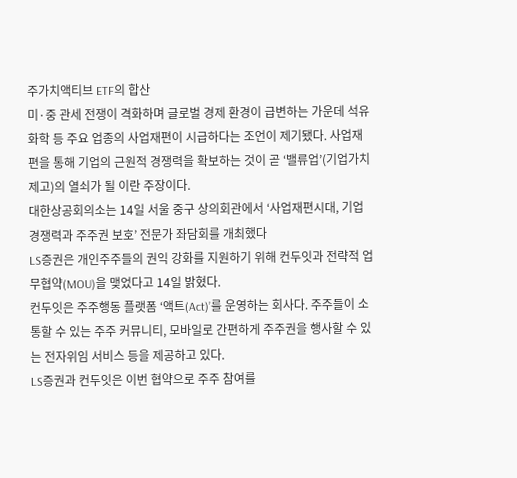주가치액티브 ETF의 합산
미·중 관세 전쟁이 격화하며 글로벌 경제 환경이 급변하는 가운데 석유화학 등 주요 업종의 사업재편이 시급하다는 조언이 제기됐다. 사업재편을 통해 기업의 근원적 경쟁력을 확보하는 것이 곧 ‘밸류업’(기업가치 제고)의 열쇠가 될 이란 주장이다.
대한상공회의소는 14일 서울 중구 상의회관에서 ‘사업재편시대, 기업경쟁력과 주주권 보호’ 전문가 좌담회를 개최했다
LS증권은 개인주주들의 권익 강화를 지원하기 위해 컨두잇과 전략적 업무협약(MOU)을 맺었다고 14일 밝혔다.
컨두잇은 주주행동 플랫폼 ‘액트(Act)’를 운영하는 회사다. 주주들이 소통할 수 있는 주주 커뮤니티, 모바일로 간편하게 주주권을 행사할 수 있는 전자위임 서비스 등을 제공하고 있다.
LS증권과 컨두잇은 이번 협약으로 주주 참여를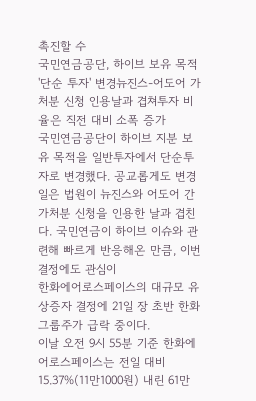촉진할 수
국민연금공단, 하이브 보유 목적 '단순 투자' 변경뉴진스-어도어 가처분 신청 인용날과 겹쳐투자 비율은 직전 대비 소폭 증가
국민연금공단이 하이브 지분 보유 목적을 일반투자에서 단순투자로 변경했다. 공교롭게도 변경일은 법원이 뉴진스와 어도어 간 가처분 신청을 인용한 날과 겹친다. 국민연금이 하이브 이슈와 관련해 빠르게 반응해온 만큼, 이번 결정에도 관심이
한화에어로스페이스의 대규모 유상증자 결정에 21일 장 초반 한화그룹주가 급락 중이다.
이날 오전 9시 55분 기준 한화에어로스페이스는 전일 대비 15.37%(11만1000원) 내린 61만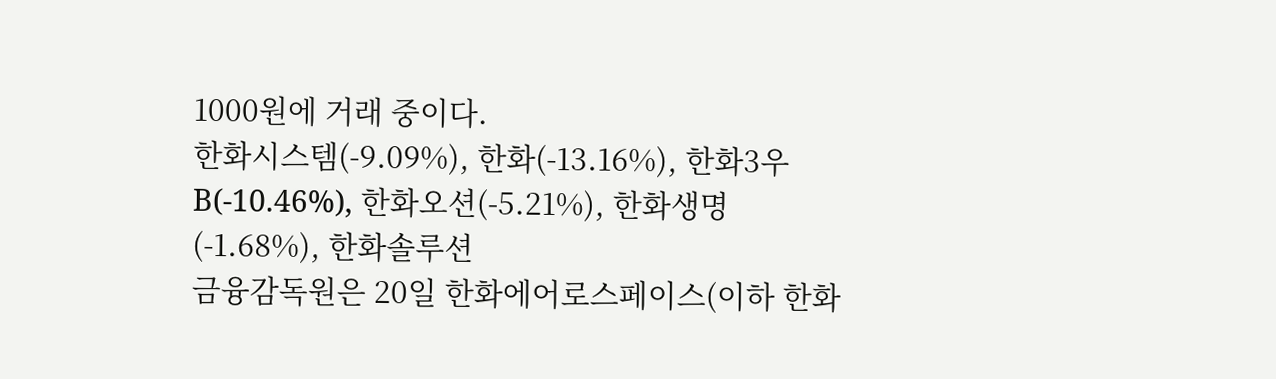1000원에 거래 중이다.
한화시스템(-9.09%), 한화(-13.16%), 한화3우B(-10.46%), 한화오션(-5.21%), 한화생명(-1.68%), 한화솔루션
금융감독원은 20일 한화에어로스페이스(이하 한화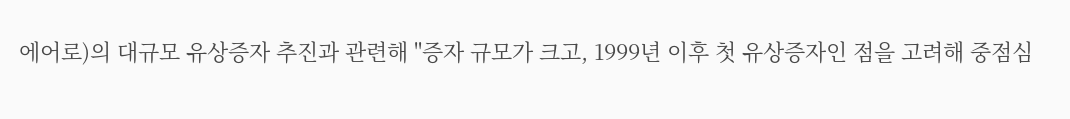에어로)의 대규모 유상증자 추진과 관련해 "증자 규모가 크고, 1999년 이후 첫 유상증자인 점을 고려해 중점심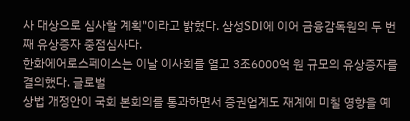사 대상으로 심사할 계획"이라고 밝혔다. 삼성SDI에 이어 금융감독원의 두 번째 유상증자 중점심사다.
한화에어로스페이스는 이날 이사회를 열고 3조6000억 원 규모의 유상증자를 결의했다. 글로벌
상법 개정안이 국회 본회의를 통과하면서 증권업계도 재계에 미칠 영향을 예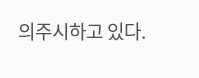의주시하고 있다.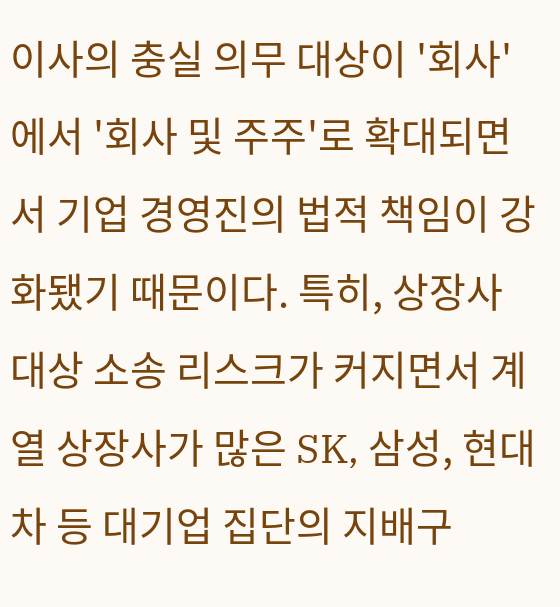이사의 충실 의무 대상이 '회사'에서 '회사 및 주주'로 확대되면서 기업 경영진의 법적 책임이 강화됐기 때문이다. 특히, 상장사 대상 소송 리스크가 커지면서 계열 상장사가 많은 SK, 삼성, 현대차 등 대기업 집단의 지배구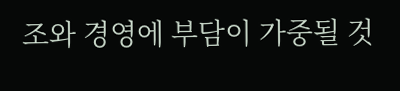조와 경영에 부담이 가중될 것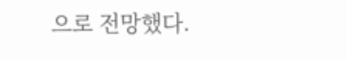으로 전망했다.